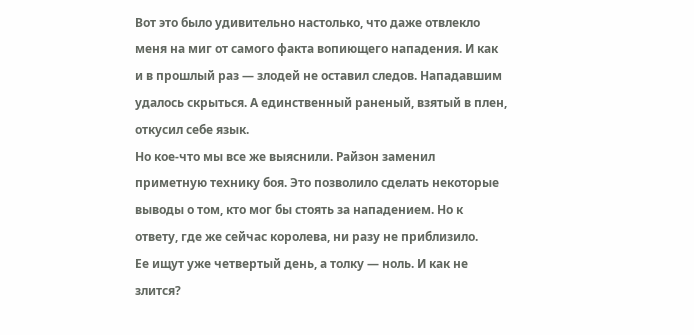Вот это было удивительно настолько, что даже отвлекло меня на миг от самого факта вопиющего нападения. И как и в прошлый раз — злодей не оставил следов. Нападавшим удалось скрыться. А единственный раненый, взятый в плен, откусил себе язык.
Но кое-что мы все же выяснили. Райзон заменил приметную технику боя. Это позволило сделать некоторые выводы о том, кто мог бы стоять за нападением. Но к ответу, где же сейчас королева, ни разу не приблизило.
Ее ищут уже четвертый день, а толку — ноль. И как не злится?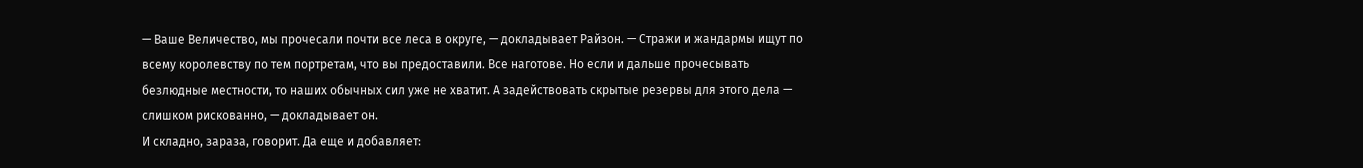— Ваше Величество, мы прочесали почти все леса в округе, — докладывает Райзон. — Стражи и жандармы ищут по всему королевству по тем портретам, что вы предоставили. Все наготове. Но если и дальше прочесывать безлюдные местности, то наших обычных сил уже не хватит. А задействовать скрытые резервы для этого дела — слишком рискованно, — докладывает он.
И складно, зараза, говорит. Да еще и добавляет: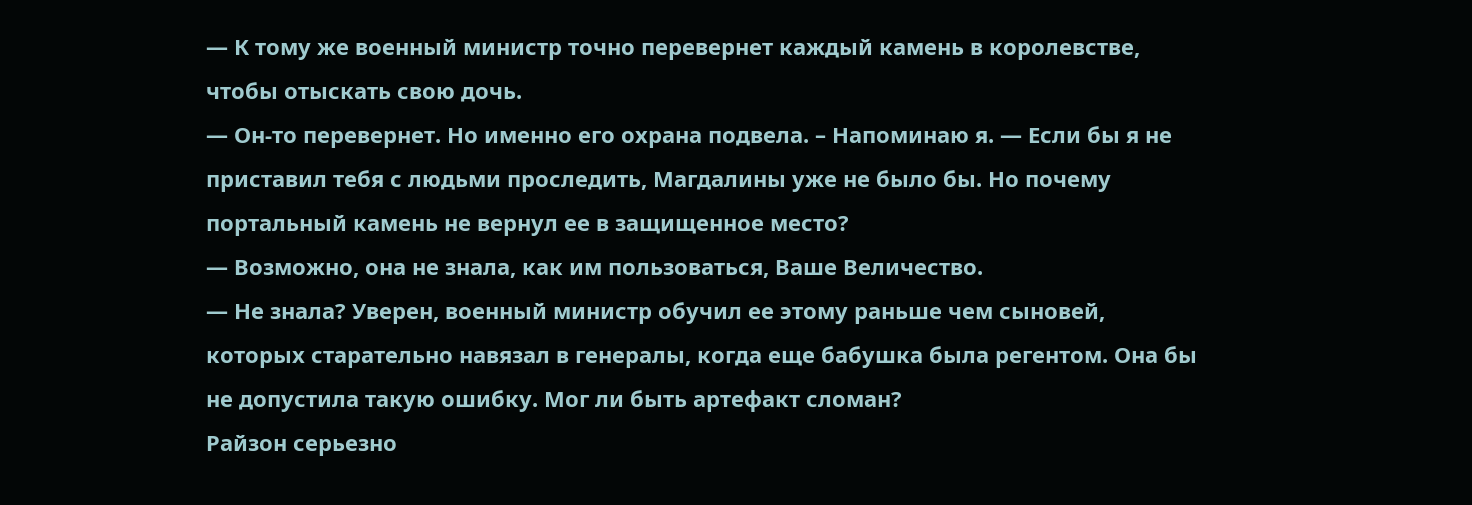— К тому же военный министр точно перевернет каждый камень в королевстве, чтобы отыскать свою дочь.
— Он-то перевернет. Но именно его охрана подвела. – Напоминаю я. — Если бы я не приставил тебя с людьми проследить, Магдалины уже не было бы. Но почему портальный камень не вернул ее в защищенное место?
— Возможно, она не знала, как им пользоваться, Ваше Величество.
— Не знала? Уверен, военный министр обучил ее этому раньше чем сыновей, которых старательно навязал в генералы, когда еще бабушка была регентом. Она бы не допустила такую ошибку. Мог ли быть артефакт сломан?
Райзон серьезно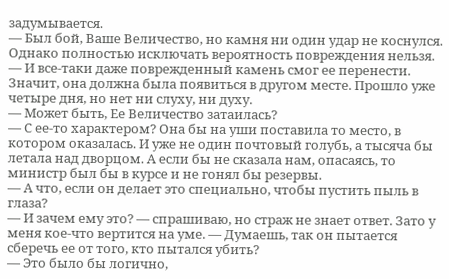задумывается.
— Был бой, Ваше Величество, но камня ни один удар не коснулся. Однако полностью исключать вероятность повреждения нельзя.
— И все-таки даже поврежденный камень смог ее перенести. Значит, она должна была появиться в другом месте. Прошло уже четыре дня, но нет ни слуху, ни духу.
— Может быть, Ее Величество затаилась?
— С ее-то характером? Она бы на уши поставила то место, в котором оказалась. И уже не один почтовый голубь, а тысяча бы летала над дворцом. А если бы не сказала нам, опасаясь, то министр был бы в курсе и не гонял бы резервы.
— А что, если он делает это специально, чтобы пустить пыль в глаза?
— И зачем ему это? — спрашиваю, но страж не знает ответ. Зато у меня кое-что вертится на уме. — Думаешь, так он пытается сберечь ее от того, кто пытался убить?
— Это было бы логично,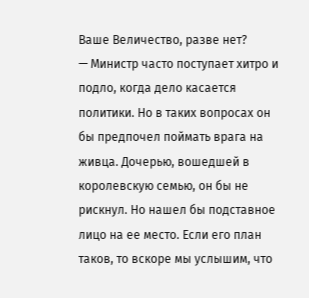Ваше Величество, разве нет?
— Министр часто поступает хитро и подло, когда дело касается политики. Но в таких вопросах он бы предпочел поймать врага на живца. Дочерью, вошедшей в королевскую семью, он бы не рискнул. Но нашел бы подставное лицо на ее место. Если его план таков, то вскоре мы услышим, что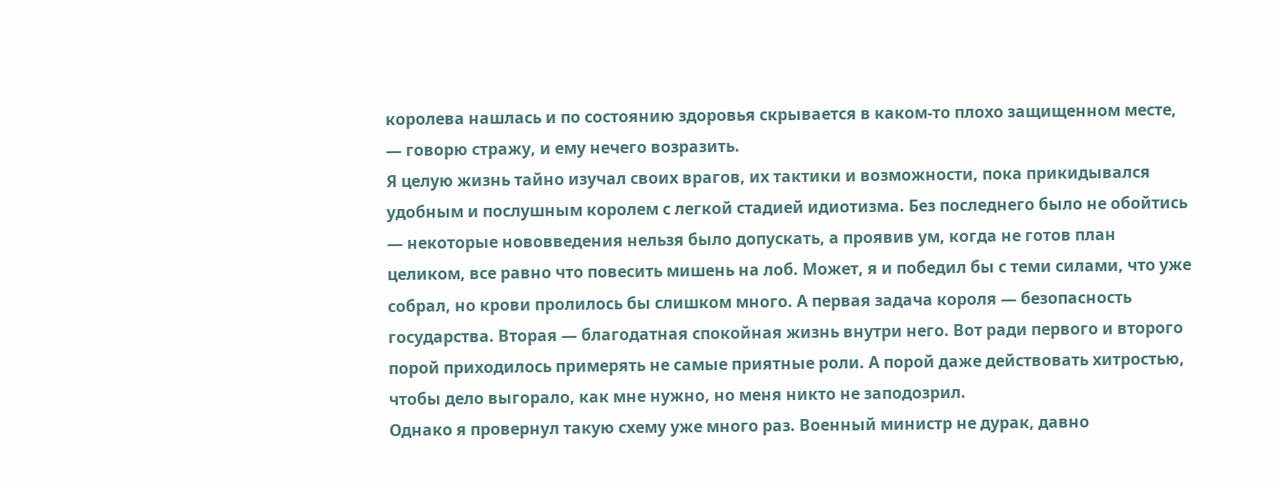королева нашлась и по состоянию здоровья скрывается в каком-то плохо защищенном месте, — говорю стражу, и ему нечего возразить.
Я целую жизнь тайно изучал своих врагов, их тактики и возможности, пока прикидывался удобным и послушным королем с легкой стадией идиотизма. Без последнего было не обойтись — некоторые нововведения нельзя было допускать, а проявив ум, когда не готов план целиком, все равно что повесить мишень на лоб. Может, я и победил бы с теми силами, что уже собрал, но крови пролилось бы слишком много. А первая задача короля — безопасность государства. Вторая — благодатная спокойная жизнь внутри него. Вот ради первого и второго порой приходилось примерять не самые приятные роли. А порой даже действовать хитростью, чтобы дело выгорало, как мне нужно, но меня никто не заподозрил.
Однако я провернул такую схему уже много раз. Военный министр не дурак, давно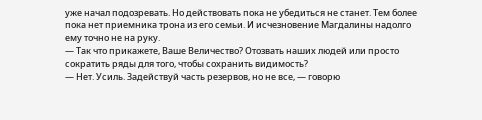уже начал подозревать. Но действовать пока не убедиться не станет. Тем более пока нет приемника трона из его семьи. И исчезновение Магдалины надолго ему точно не на руку.
— Так что прикажете, Ваше Величество? Отозвать наших людей или просто сократить ряды для того, чтобы сохранить видимость?
— Нет. Усиль. Задействуй часть резервов, но не все, — говорю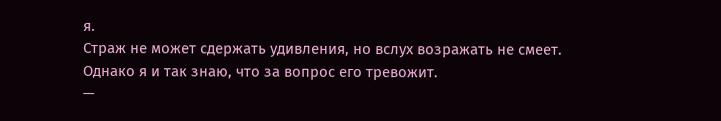я.
Страж не может сдержать удивления, но вслух возражать не смеет. Однако я и так знаю, что за вопрос его тревожит.
—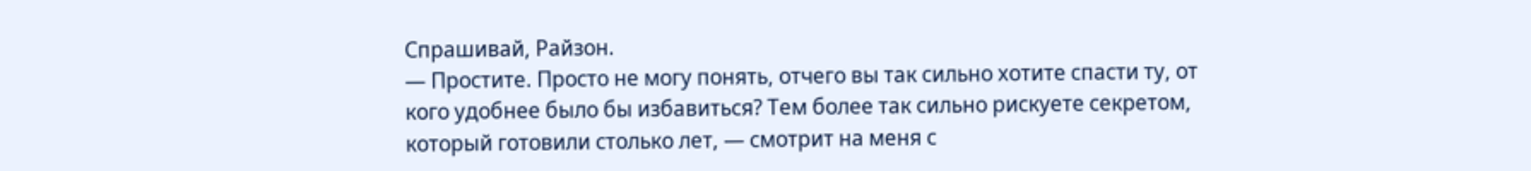Спрашивай, Райзон.
— Простите. Просто не могу понять, отчего вы так сильно хотите спасти ту, от кого удобнее было бы избавиться? Тем более так сильно рискуете секретом, который готовили столько лет, — смотрит на меня с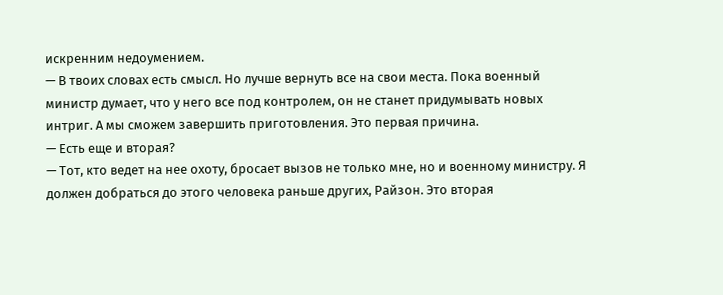искренним недоумением.
— В твоих словах есть смысл. Но лучше вернуть все на свои места. Пока военный министр думает, что у него все под контролем, он не станет придумывать новых интриг. А мы сможем завершить приготовления. Это первая причина.
— Есть еще и вторая?
— Тот, кто ведет на нее охоту, бросает вызов не только мне, но и военному министру. Я должен добраться до этого человека раньше других, Райзон. Это вторая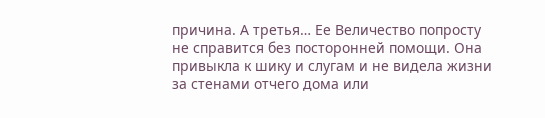причина. А третья… Ее Величество попросту не справится без посторонней помощи. Она привыкла к шику и слугам и не видела жизни за стенами отчего дома или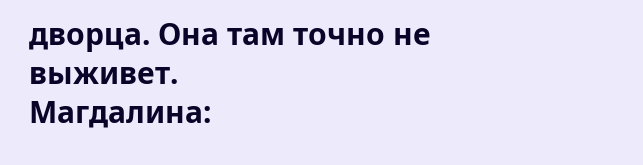дворца. Она там точно не выживет.
Магдалина: